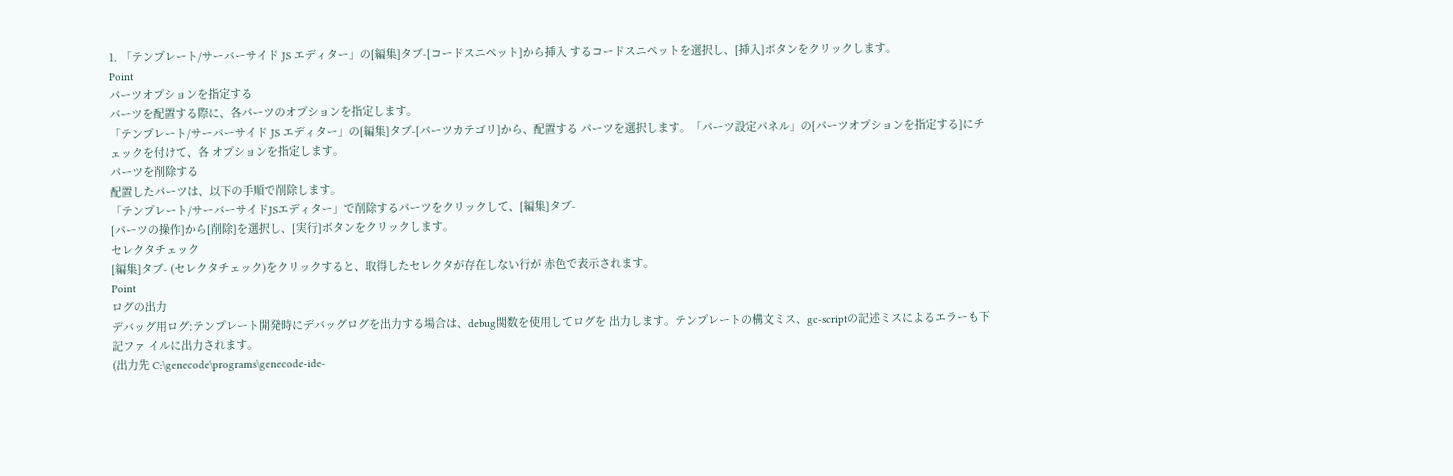1. 「テンプレート/サーバーサイド JS エディター」の[編集]タブ-[コードスニペット]から挿入 するコードスニペットを選択し、[挿入]ボタンをクリックします。
Point
パーツオプションを指定する
パーツを配置する際に、各パーツのオプションを指定します。
「テンプレート/サーバーサイド JS エディター」の[編集]タブ-[パーツカテゴリ]から、配置する パーツを選択します。「パーツ設定パネル」の[パーツオプションを指定する]にチェックを付けて、各 オプションを指定します。
パーツを削除する
配置したパーツは、以下の手順で削除します。
「テンプレート/サーバーサイドJSエディター」で削除するパーツをクリックして、[編集]タブ-
[パーツの操作]から[削除]を選択し、[実行]ボタンをクリックします。
セレクタチェック
[編集]タブ- (セレクタチェック)をクリックすると、取得したセレクタが存在しない行が 赤色で表示されます。
Point
ログの出力
デバッグ用ログ:テンプレート開発時にデバッグログを出力する場合は、debug関数を使用してログを 出力します。テンプレートの構文ミス、gc-scriptの記述ミスによるエラーも下記ファ イルに出力されます。
(出力先 C:\genecode\programs\genecode-ide-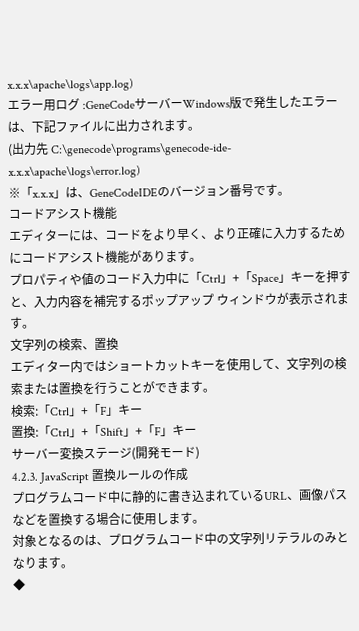x.x.x\apache\logs\app.log)
エラー用ログ :GeneCodeサーバーWindows版で発生したエラーは、下記ファイルに出力されます。
(出力先 C:\genecode\programs\genecode-ide-x.x.x\apache\logs\error.log)
※「x.x.x」は、GeneCodeIDEのバージョン番号です。
コードアシスト機能
エディターには、コードをより早く、より正確に入力するためにコードアシスト機能があります。
プロパティや値のコード入力中に「Ctrl」+「Space」キーを押すと、入力内容を補完するポップアップ ウィンドウが表示されます。
文字列の検索、置換
エディター内ではショートカットキーを使用して、文字列の検索または置換を行うことができます。
検索:「Ctrl」+「F」キー
置換:「Ctrl」+「Shift」+「F」キー
サーバー変換ステージ(開発モード)
4.2.3. JavaScript 置換ルールの作成
プログラムコード中に静的に書き込まれているURL、画像パスなどを置換する場合に使用します。
対象となるのは、プログラムコード中の文字列リテラルのみとなります。
◆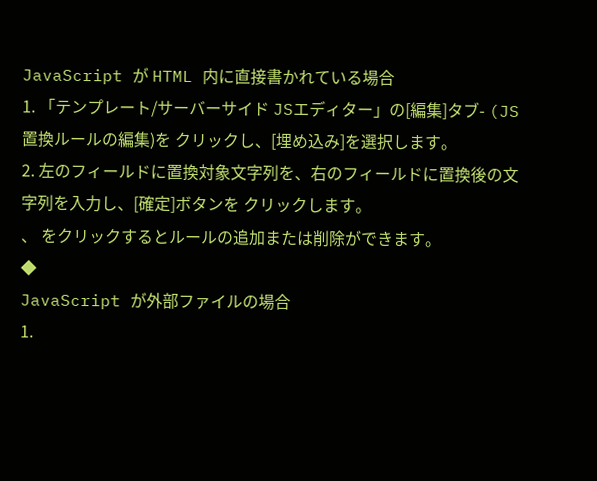JavaScript が HTML 内に直接書かれている場合
1. 「テンプレート/サーバーサイド JSエディター」の[編集]タブ- (JS置換ルールの編集)を クリックし、[埋め込み]を選択します。
2. 左のフィールドに置換対象文字列を、右のフィールドに置換後の文字列を入力し、[確定]ボタンを クリックします。
、 をクリックするとルールの追加または削除ができます。
◆
JavaScript が外部ファイルの場合
1.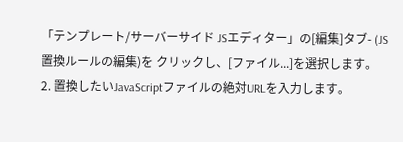「テンプレート/サーバーサイド JSエディター」の[編集]タブ- (JS置換ルールの編集)を クリックし、[ファイル...]を選択します。
2. 置換したいJavaScriptファイルの絶対URLを入力します。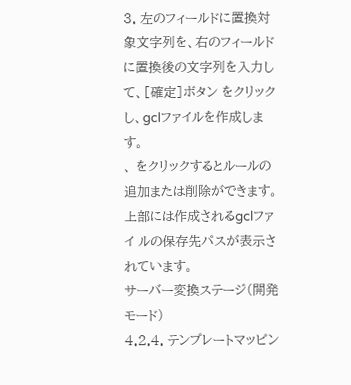3. 左のフィールドに置換対象文字列を、右のフィールドに置換後の文字列を入力して、[確定]ボタン をクリックし、gclファイルを作成します。
、 をクリックするとルールの追加または削除ができます。上部には作成されるgclファイ ルの保存先パスが表示されています。
サーバー変換ステージ(開発モード)
4.2.4. テンプレートマッピン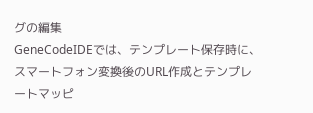グの編集
GeneCodeIDEでは、テンプレート保存時に、スマートフォン変換後のURL作成とテンプレートマッピ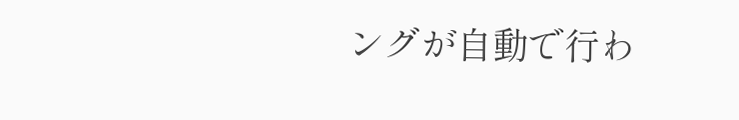ングが自動で行わ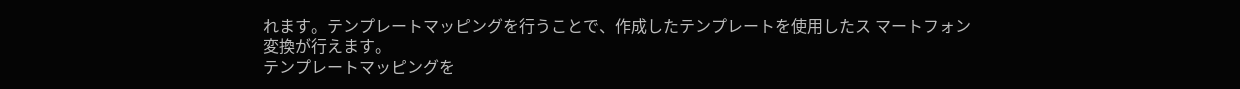れます。テンプレートマッピングを行うことで、作成したテンプレートを使用したス マートフォン変換が行えます。
テンプレートマッピングを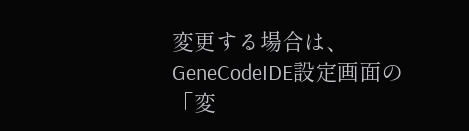変更する場合は、GeneCodeIDE設定画面の「変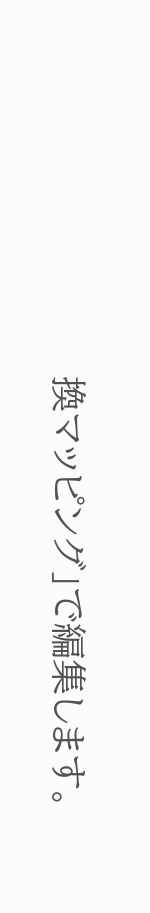換マッピング」で編集します。